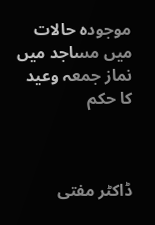موجودہ حالات میں مساجد میں نماز جمعہ وعید  كا حكم



ڈاكٹر مفتی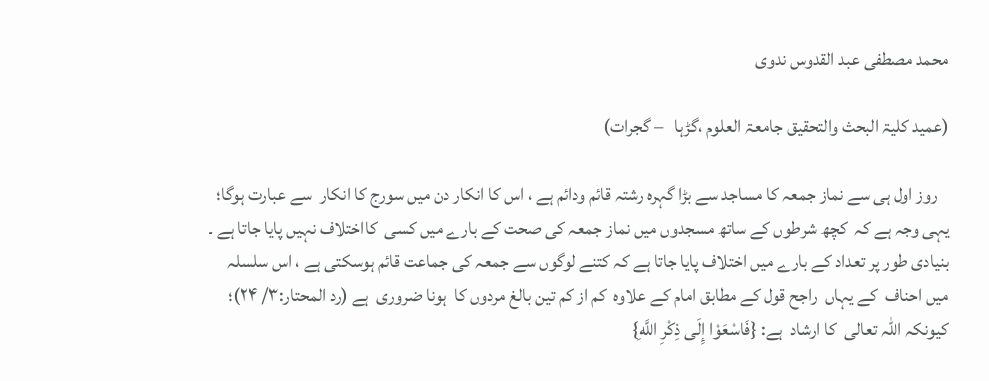محمد مصطفی عبد القدوس ندوی

(عمید كلیۃ البحث والتحقیق جامعۃ العلوم ،گڑہا   – گجرات)

   روز اول ہی سے نماز جمعہ كا مساجد سے بڑا گہرہ رشتہ قائم ودائم ہے ، اس كا انكار دن میں سورج كا انكار  سے عبارت ہوگا؛ یہی وجہ ہے كہ  كچھ شرطوں كے ساتھ مسجدوں میں نماز جمعہ كی صحت كے بارے میں كسی  كااختلاف نہیں پایا جاتا ہے ۔ بنیادی طور پر تعداد كے بارے میں اختلاف پایا جاتا ہے كہ كتنے لوگوں سے جمعہ كی جماعت قائم ہوسكتی ہے ، اس سلسلہ میں احناف  كے یہاں  راجح قول كے مطابق امام كے علاوہ  كم از كم تین بالغ مردوں كا  ہونا ضروری  ہے (رد المحتار:۳/ ۲۴)؛ كیونكہ اللہ تعالی  كا ارشاد  ہے: {فَاسْعَوْا إِلَى ذِكْرِ اللَّهِ}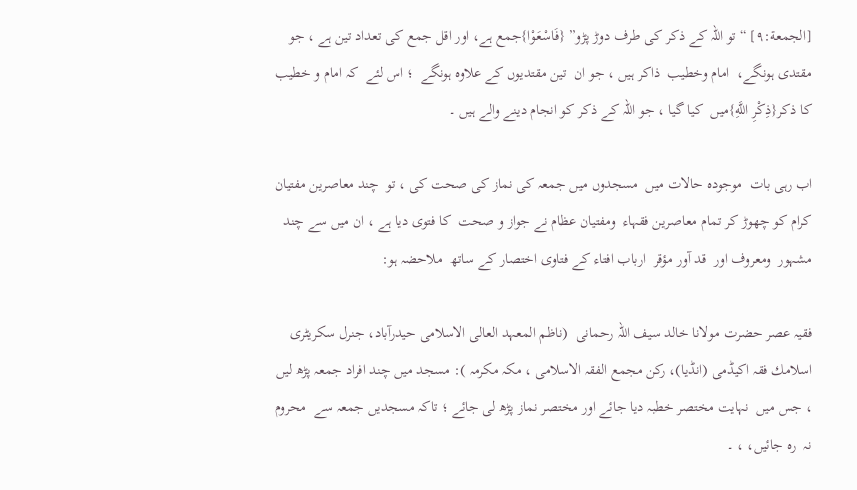[الجمعة:۹] “تو اللہ كے ذكر كی طرف دوڑ پڑو” {فَاسْعَوْا}جمع ہے، اور اقل جمع كی تعداد تین ہے ، جو مقتدی ہونگے،  امام وخطیب  ذاكر ہیں ، جو ان  تین مقتدیوں كے علاوہ ہونگے  ؛ اس لئے  كہ امام و خطیب كا ذكر{ذِكْرِ اللَّهِ}میں  كیا گیا ، جو اللہ كے ذكر كو انجام دینے والے ہیں ۔

اب رہی بات  موجودہ حالات میں  مسجدوں میں جمعہ كی نماز كی صحت كی ، تو  چند معاصرین مفتیان كرام كو چھوڑ كر تمام معاصرین فقہاء  ومفتیان عظام نے جواز و صحت  كا فتوی دیا ہے ، ان میں سے چند مشہور  ومعروف اور  قد آور مؤقر  ارباب افتاء كے فتاوی اختصار كے ساتھ  ملاحضہ ہو:

فقیہ عصر حضرت مولانا خالد سیف اللہ رحمانی  (ناظم المعہد العالی الاسلامی حیدرآباد، جنرل سكریٹری اسلامك فقہ اكیڈمی (انڈیا)، ركن مجمع الفقہ الاسلامی ، مكہ مكرمہ ): مسجد میں چند افراد جمعہ پڑھ لیں ، جس میں  نہایت مختصر خطبہ دیا جائے اور مختصر نماز پڑھ لی جائے ؛ تاكہ مسجدیں جمعہ سے  محروم نہ  رہ جائیں، ، ۔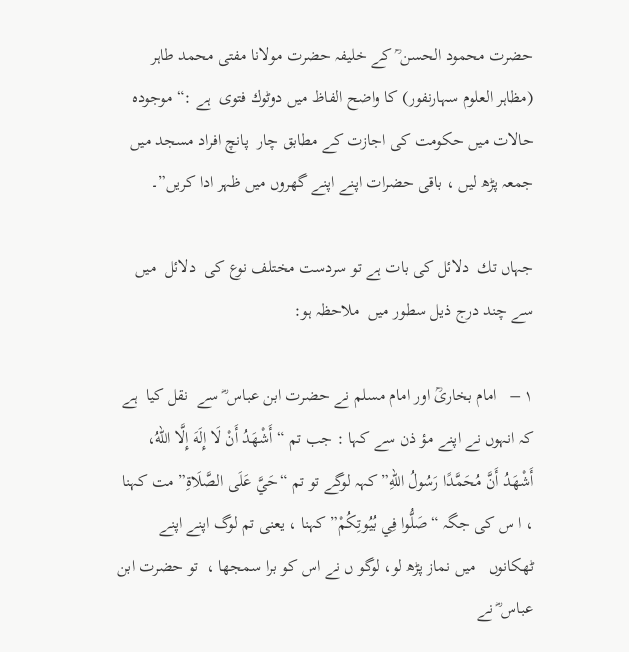حضرت محمود الحسن ؒ كے خلیفہ حضرت مولانا مفتی محمد طاہر (مظاہر العلوم سہارنفور) كا واضح الفاظ میں دوٹوك فتوی  ہے :“ موجودہ حالات میں حكومت كی اجازت كے مطابق چار  پانچ افراد مسجد میں جمعہ پڑھ لیں ، باقی حضرات اپنے اپنے گھروں میں ظہر ادا كریں”۔

جہاں تك  دلائل كی بات ہے تو سردست مختلف نوع كی  دلائل  میں  سے چند درج ذیل سطور میں  ملاحظہ ہو:

۱ –   امام بخاریؒ اور امام مسلم نے حضرت ابن عباس ؓ سے  نقل كیا  ہے كہ انہوں نے اپنے مؤ ذن سے كہا : جب تم “ أَشْهَدُ أَنْ لَا إِلَهَ إِلَّا اللهُ، أَشْهَدُ أَنَّ مُحَمَّدًا رَسُولُ اللهِ” كہہ لوگے تو تم “حَيَّ عَلَى الصَّلَاةِ” مت كہنا ، ا س كی جگہ “صَلُّوا فِي بُيُوتِكُمْ” كہنا ، یعنی تم لوگ اپنے اپنے ٹھكانوں   میں نماز پڑھ لو، لوگو ں نے اس كو برا سمجھا ،  تو حضرت ابن عباس ؓ نے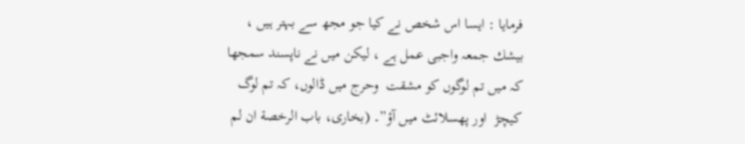فرمایا : ایسا اس شخص نے كیا جو مجھ سے بہتر ہیں ، بیشك جمعہ واجبی عمل ہے ، لیكن میں نے ناپسند سمجھا  كہ میں تم لوگوں كو مشقت  وحرج میں ڈالوں، كہ تم لوگ كیچڑ  اور پھسلائٹ میں آؤ”۔ (بخارى، باب الرخصة ان لم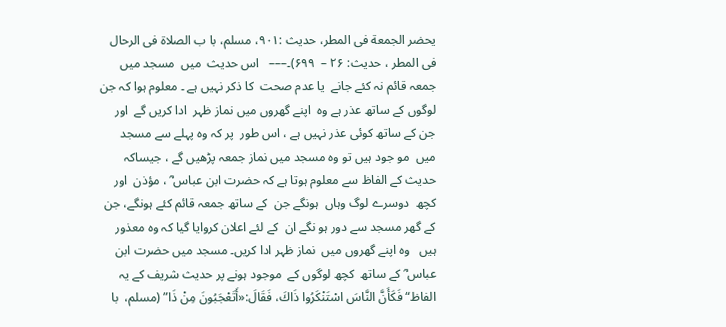یحضر الجمعة فی المطر، حدیث :۹۰۱، مسلم، با ب الصلاۃ فی الرحال فی المطر ، حدیث: ۲۶ –  ۶۹۹)۔–––   اس حدیث  میں  مسجد میں جمعہ قائم نہ كئے جانے  یا عدم صحت  كا ذكر نہیں ہے ۔ معلوم ہوا كہ جن لوگوں كے ساتھ عذر ہے وہ  اپنے گھروں میں نماز ظہر  ادا كریں گے  اور جن كے ساتھ كوئی عذر نہیں ہے ، اس طور  پر كہ وہ پہلے سے مسجد میں  مو جود ہیں تو وہ مسجد میں نماز جمعہ پڑھیں گے ، جیساكہ حدیث كے الفاظ سے معلوم ہوتا ہے كہ حضرت ابن عباس ؓ ، مؤذن  اور كچھ  دوسرے لوگ وہاں  ہونگے جن  كے ساتھ جمعہ قائم كئے ہونگے، جن كے گھر مسجد سے دور ہو نگے ان  كے لئے اعلان كروایا گیا كہ وہ معذور ہیں   وہ اپنے گھروں میں  نماز ظہر ادا كریں۔ مسجد میں حضرت ابن عباس ؓ كے ساتھ  كچھ لوگوں كے  موجود ہونے پر حدیث شریف كے یہ الفاظ“فَكَأَنَّ النَّاسَ اسْتَنْكَرُوا ذَاكَ، فَقَالَ:«أَتَعْجَبُونَ مِنْ ذَا” (مسلم،  با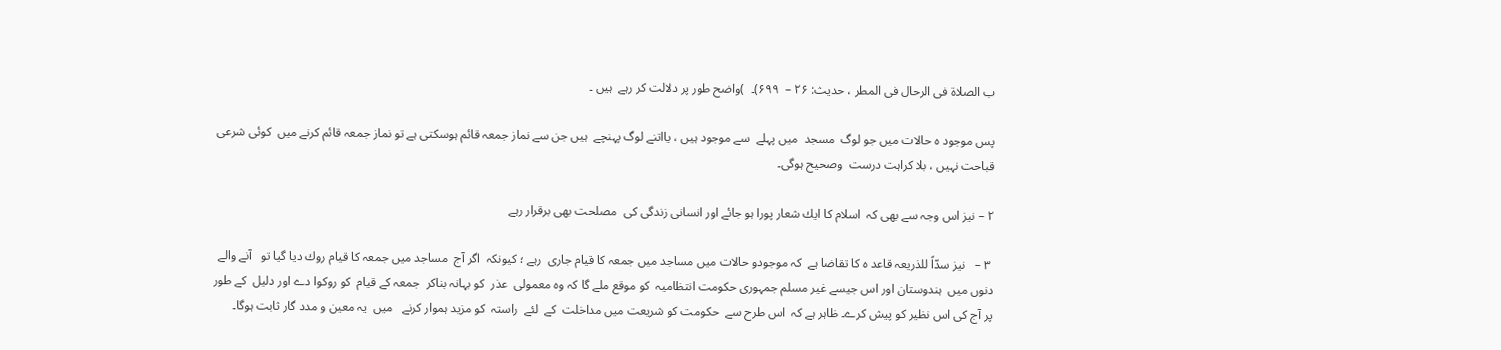ب الصلاۃ فی الرحال فی المطر ، حدیث: ۲۶ –  ۶۹۹)۔  )واضح طور پر دلالت كر رہے  ہیں ۔

پس موجود ہ حالات میں جو لوگ  مسجد  میں پہلے  سے موجود ہیں ، یااتنے لوگ پہنچے  ہیں جن سے نماز جمعہ قائم ہوسكتی ہے تو نماز جمعہ قائم كرنے میں  كوئی شرعی قباحت نہیں ، بلا كراہت درست  وصحیح ہوگی۔

۲ – نیز اس وجہ سے بھی كہ  اسلام كا ایك شعار پورا ہو جائے اور انسانی زندگی كی  مصلحت بھی برقرار رہے

 ۳ –   نیز سدّاً للذریعہ قاعد ہ كا تقاضا ہے  كہ موجودو حالات میں مساجد میں جمعہ كا قیام جاری  رہے ؛ كیونكہ  اگر آج  مساجد میں جمعہ كا قیام روك دیا گیا تو   آنے والے دنوں میں  ہندوستان اور اس جیسے غیر مسلم جمہوری حكومت انتظامیہ  كو موقع ملے گا كہ وہ معمولی  عذر  كو بہانہ بناكر  جمعہ كے قیام  كو روكوا دے اور دلیل  كے طور پر آج كی اس نظیر كو پیش كرے۔ ظاہر ہے كہ  اس طرح سے  حكومت كو شریعت میں مداخلت  كے  لئے  راستہ  كو مزید ہموار كرنے   میں  یہ معین و مدد گار ثابت ہوگا۔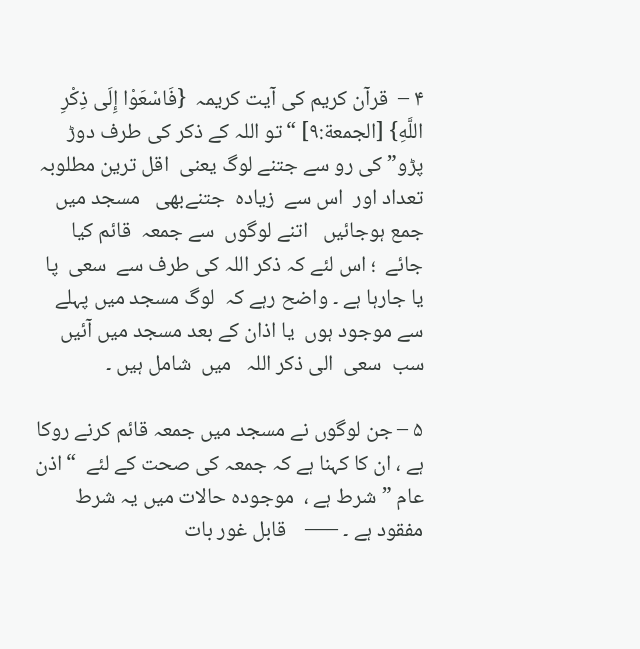۴ –  قرآن كریم كی آیت كریمہ  {فَاسْعَوْا إِلَى ذِكْرِ اللَّهِ} [الجمعة:۹] “تو اللہ كے ذكر كی طرف دوڑ پڑو” كی رو سے جتنے لوگ یعنی  اقل ترین مطلوبہ تعداد اور  اس سے  زیادہ  جتنےبھی   مسجد میں جمع ہوجائیں   اتنے لوگوں  سے جمعہ  قائم كیا جائے  ؛ اس لئے كہ ذكر اللہ كی طرف سے  سعی  پا یا جارہا ہے ۔ واضح رہے كہ  لوگ مسجد میں پہلے سے موجود ہوں  یا اذان كے بعد مسجد میں آئیں  سب  سعی  الی ذكر اللہ   میں  شامل ہیں ۔

۵ – جن لوگوں نے مسجد میں جمعہ قائم كرنے روكا ہے ، ان كا كہنا ہے كہ جمعہ كی صحت كے لئے  “اذن عام ” شرط ہے ،  موجودہ حالات میں یہ شرط مفقود ہے ۔ –––    قابل غور بات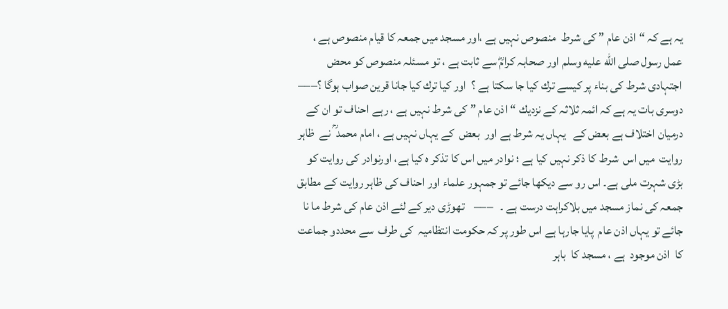یہ ہے كہ “اذن عام ” كی شرط  منصوص نہیں ہے ،اور مسجد میں جمعہ كا قیام منصوص ہے ، عمل رسول صلى الله عليه وسلم اور صحابہ كرامؓ سے ثابت ہے ، تو مسئلہ منصوص كو محض اجتہادی شرط كی بناء پر كیسے ترك كیا جا سكتا ہے ؟  اور كیا ترك كیا جانا قرین صواب ہوگا ؟–––   دوسری بات یہ ہے كہ ائمہ ثلاثہ كے نزدیك “اذن عام ” كی شرط نہیں ہے ، رہے احناف تو ان كے درمیان اختلاف ہے بعض كے   یہاں یہ شرط ہے اور  بعض  كے یہاں نہیں ہے ، امام محمد ؒ نے  ظاہر روایت  میں اس  شرط كا ذكر نہیں كیا ہے ؛ نوادر میں اس كا تذكر ہ كیا ہے، اورنوادر كی روایت كو بڑی شہرت ملی ہے۔ اس رو سے دیكھا جائے تو جمہور علماء اور احناف كی ظاہر روایت كے مطابق جمعہ كی نماز مسجد میں بلاكراہت درست ہے ۔   –––    تھوڑی دیر كے لئے اذن عام كی شرط ما نا جائے تو یہاں اذن عام  پایا جارہا ہے اس طور پر كہ حكومت انتظامیہ  كی طرف  سے محددو جماعت كا  اذن موجود  ہے ، مسجد كا  باہر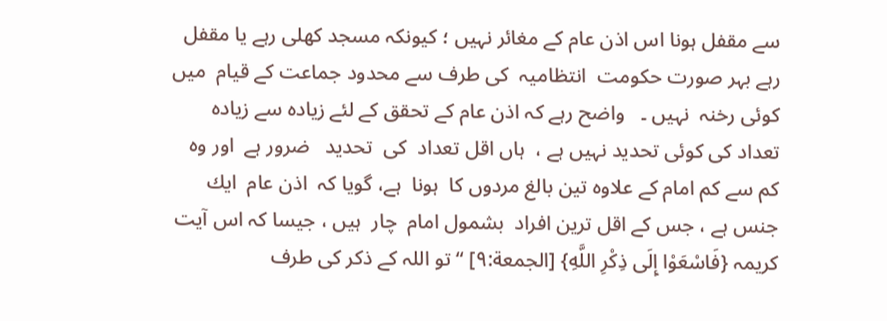سے مقفل ہونا اس اذن عام كے مغائر نہیں ؛ كیونكہ مسجد كھلی رہے یا مقفل رہے بہر صورت حكومت  انتظامیہ  كی طرف سے محدود جماعت كے قیام  میں كوئی رخنہ  نہیں ۔   واضح رہے كہ اذن عام كے تحقق كے لئے زیادہ سے زیادہ تعداد كی كوئی تحدید نہیں ہے ،  ہاں اقل تعداد  كی  تحدید   ضرور ہے  اور وہ كم سے كم امام كے علاوہ تین بالغ مردوں كا  ہونا  ہے، گویا كہ  اذن عام  ایك جنس ہے ، جس كے اقل ترین افراد  بشمول امام  چار  ہیں ، جیسا كہ اس آیت كریمہ {فَاسْعَوْا إِلَى ذِكْرِ اللَّهِ} [الجمعة:۹] “تو اللہ كے ذكر كی طرف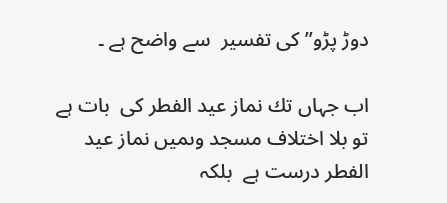دوڑ پڑو” كی تفسیر  سے واضح ہے ۔

اب جہاں تك نماز عید الفطر كی  بات ہے تو بلا اختلاف مسجد وںمیں نماز عید الفطر درست ہے  بلكہ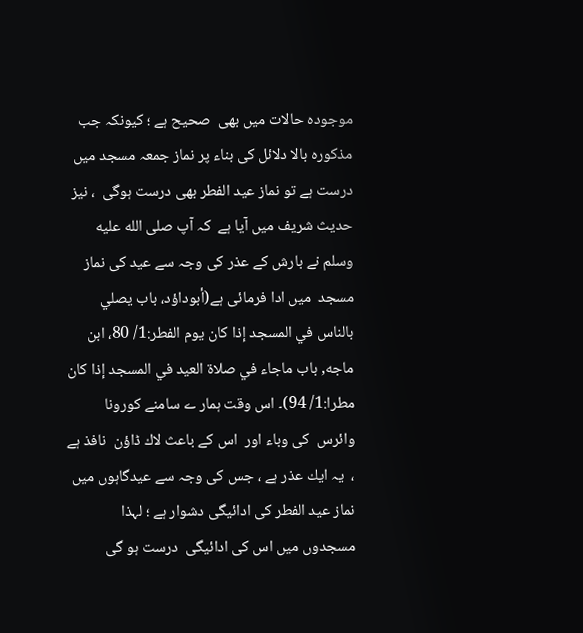موجودہ حالات میں بھی  صحیح ہے ؛ كیونكہ جب مذكورہ بالا دلائل كی بناء پر نماز جمعہ مسجد میں درست ہے تو نماز عید الفطر بھی درست ہوگی  ، نیز حدیث شریف میں آیا ہے  كہ آپ صلى الله عليه وسلم نے بارش كے عذر كی وجہ سے عید كی نماز مسجد  میں ادا فرمائی ہے(أبوداؤد، باب يصلي بالناس في المسجد إذا كان يوم الفطر:1/ 80، ابن ماجه, باب ماجاء في صلاة العيد في المسجد إذا كان مطرا:1/ 94)۔ اس وقت ہمار ے سامنے كورونا وائرس  كی وباء اور  اس كے باعث لاك ڈاؤن  نافذ ہے ،  یہ ایك عذر ہے ، جس كی وجہ سے عیدگاہوں میں نماز عید الفطر كی ادائیگی دشوار ہے ؛ لہذا مسجدوں میں اس كی ادائیگی  درست ہو گی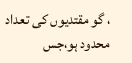، گو مقتدیوں كی تعداد  محدود ہو،جس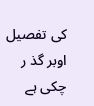كی تفصیل اوبر گذ ر چكی ہے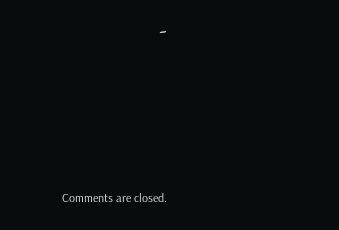۔









Comments are closed.